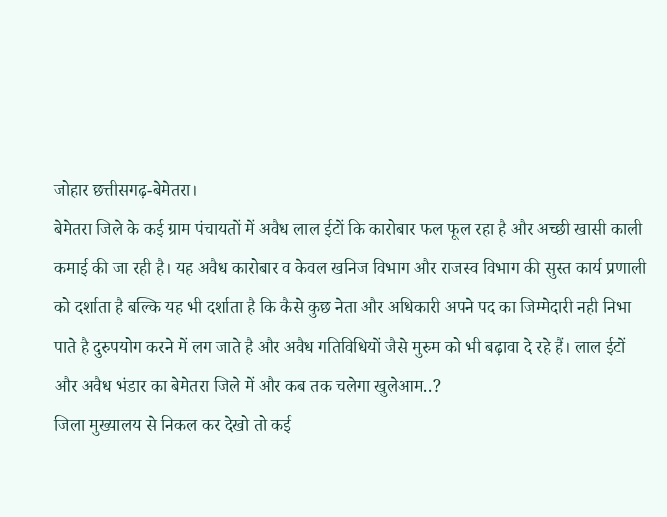जोहार छत्तीसगढ़-बेमेतरा।
बेमेतरा जिले के कई ग्राम पंचायतों में अवैध लाल ईटों कि कारोबार फल फूल रहा है और अच्छी खासी काली कमाई की जा रही है। यह अवैध कारोबार व केवल खनिज विभाग और राजस्व विभाग की सुस्त कार्य प्रणाली को दर्शाता है बल्कि यह भी दर्शाता है कि कैसे कुछ नेता और अधिकारी अपने पद का जिम्मेदारी नही निभा पाते है दुरुपयोग करने में लग जाते है और अवैध गतिविधियों जैसे मुरुम को भी बढ़ावा दे रहे हैं। लाल ईटों और अवैध भंडार का बेमेतरा जिले में और कब तक चलेगा खुलेआम..?
जिला मुख्यालय से निकल कर देखो तो कई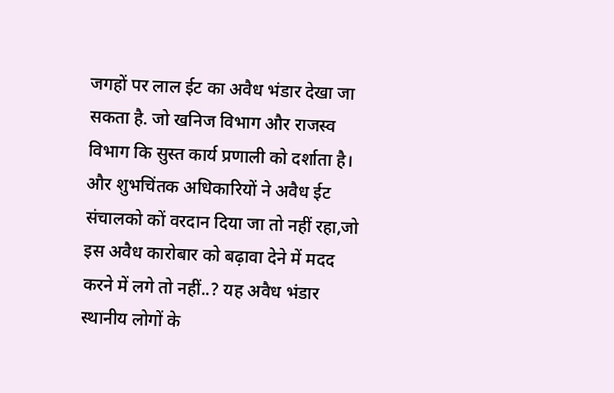जगहों पर लाल ईट का अवैध भंडार देखा जा सकता है. जो खनिज विभाग और राजस्व विभाग कि सुस्त कार्य प्रणाली को दर्शाता है। और शुभचिंतक अधिकारियों ने अवैध ईट संचालको कों वरदान दिया जा तो नहीं रहा,जो इस अवैध कारोबार को बढ़ावा देने में मदद करने में लगे तो नहीं..? यह अवैध भंडार स्थानीय लोगों के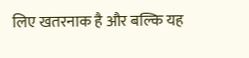लिए खतरनाक है और बल्कि यह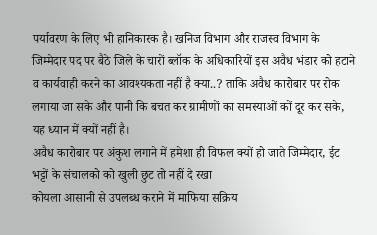पर्यावरण के लिए भी हानिकारक है। खनिज विभाग और राजस्व विभाग के जिम्मेदार पद पर बैठे जिले के चारों ब्लॉक के अधिकारियों इस अवैध भंडार को हटाने व कार्यवाही करने का आवश्यकता नहीं है क्या..? ताकि अवैध कारोबार पर रोक लगाया जा सके और पानी कि बचत कर ग्रामीणों का समस्याओं कों दूर कर सके, यह ध्यान में क्यों नहीं है।
अवैध कारोबार पर अंकुश लगाने में हमेशा ही विफल क्यों हो जाते जिम्मेदार, ईट भट्टों के संचालको को खुली छुट तो नहीं दे रखा
कोयला आसानी से उपलब्ध कराने में माफिया सक्रिय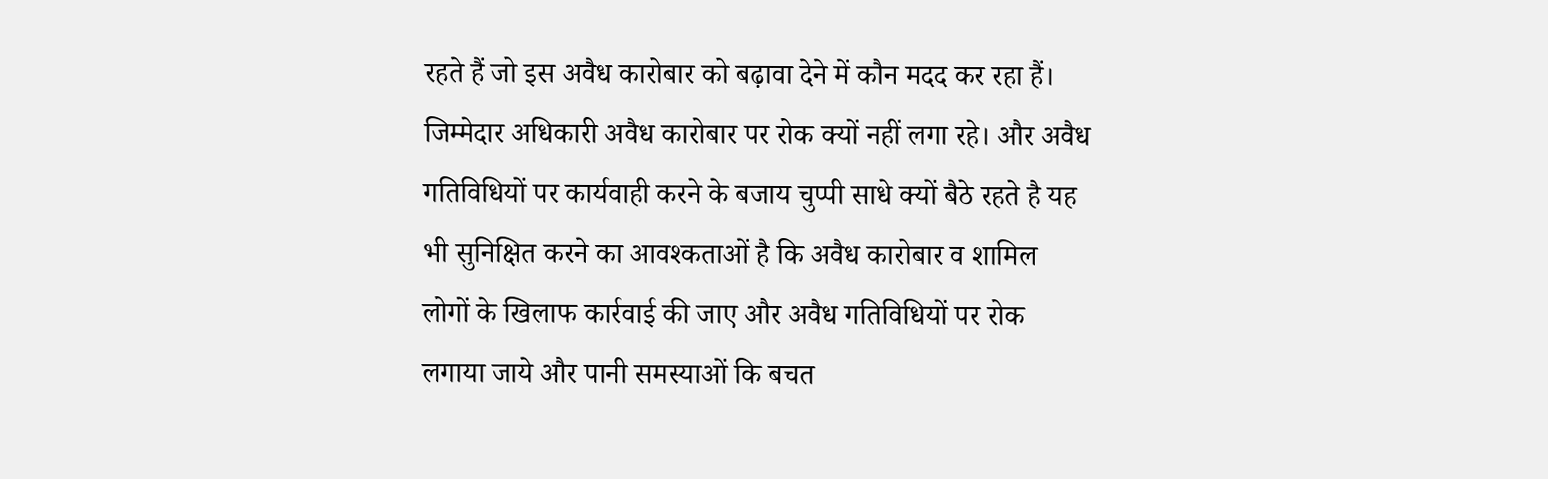रहते हैं जो इस अवैध कारोबार को बढ़ावा देने में कौन मदद कर रहा हैं। जिम्मेदार अधिकारी अवैध कारोबार पर रोक क्यों नहीं लगा रहे। और अवैध गतिविधियों पर कार्यवाही करने के बजाय चुप्पी साधे क्यों बैठे रहते है यह भी सुनिक्षित करने का आवश्कताओं है कि अवैध कारोबार व शामिल लोगों के खिलाफ कार्रवाई की जाए और अवैध गतिविधियों पर रोक लगाया जाये और पानी समस्याओं कि बचत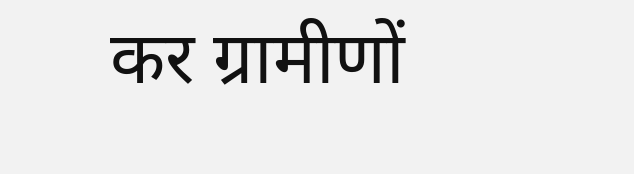कर ग्रामीणों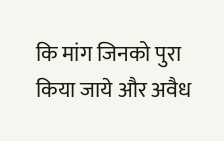कि मांग जिनको पुरा किया जाये और अवैध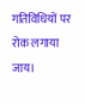गतिविधियों पर रोक लगाया जाय।